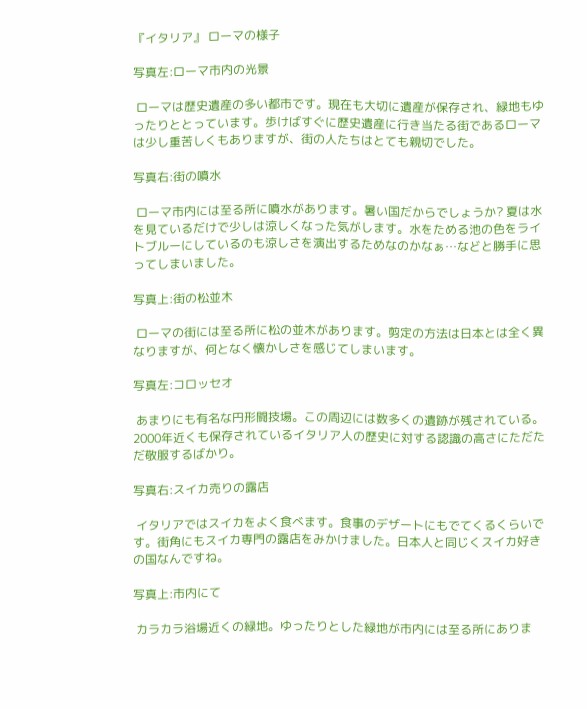『イタリア』 ローマの様子

写真左:ローマ市内の光景

 ローマは歴史遺産の多い都市です。現在も大切に遺産が保存され、緑地もゆったりととっています。歩けばすぐに歴史遺産に行き当たる街であるローマは少し重苦しくもありますが、街の人たちはとても親切でした。

写真右:街の噴水

 ローマ市内には至る所に噴水があります。暑い国だからでしょうか? 夏は水を見ているだけで少しは涼しくなった気がします。水をためる池の色をライトブルーにしているのも涼しさを演出するためなのかなぁ…などと勝手に思ってしまいました。

写真上:街の松並木

 ローマの街には至る所に松の並木があります。剪定の方法は日本とは全く異なりますが、何となく懐かしさを感じてしまいます。

写真左:コロッセオ

 あまりにも有名な円形闘技場。この周辺には数多くの遺跡が残されている。2000年近くも保存されているイタリア人の歴史に対する認識の高さにただただ敬服するばかり。

写真右:スイカ売りの露店

 イタリアではスイカをよく食べます。食事のデザートにもでてくるくらいです。街角にもスイカ専門の露店をみかけました。日本人と同じくスイカ好きの国なんですね。

写真上:市内にて

 カラカラ浴場近くの緑地。ゆったりとした緑地が市内には至る所にありま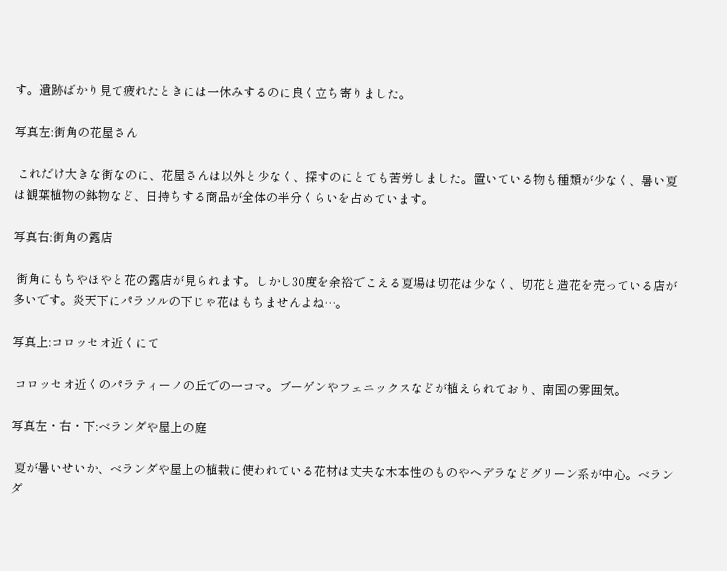す。遺跡ばかり見て疲れたときには一休みするのに良く立ち寄りました。

写真左:街角の花屋さん

 これだけ大きな街なのに、花屋さんは以外と少なく、探すのにとても苦労しました。置いている物も種類が少なく、暑い夏は観葉植物の鉢物など、日持ちする商品が全体の半分くらいを占めています。

写真右:街角の露店

 街角にもちやほやと花の露店が見られます。しかし30度を余裕でこえる夏場は切花は少なく、切花と造花を売っている店が多いです。炎天下にパラソルの下じゃ花はもちませんよね…。

写真上:コロッセオ近くにて

 コロッセオ近くのパラティーノの丘での一コマ。ブーゲンやフェニックスなどが植えられており、南国の雰囲気。

写真左・右・下:ベランダや屋上の庭

 夏が暑いせいか、ベランダや屋上の植栽に使われている花材は丈夫な木本性のものやヘデラなどグリーン系が中心。ベランダ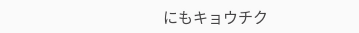にもキョウチク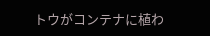トウがコンテナに植わ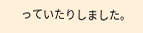っていたりしました。